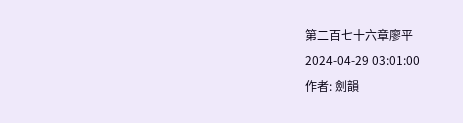第二百七十六章廖平
2024-04-29 03:01:00
作者: 劍韻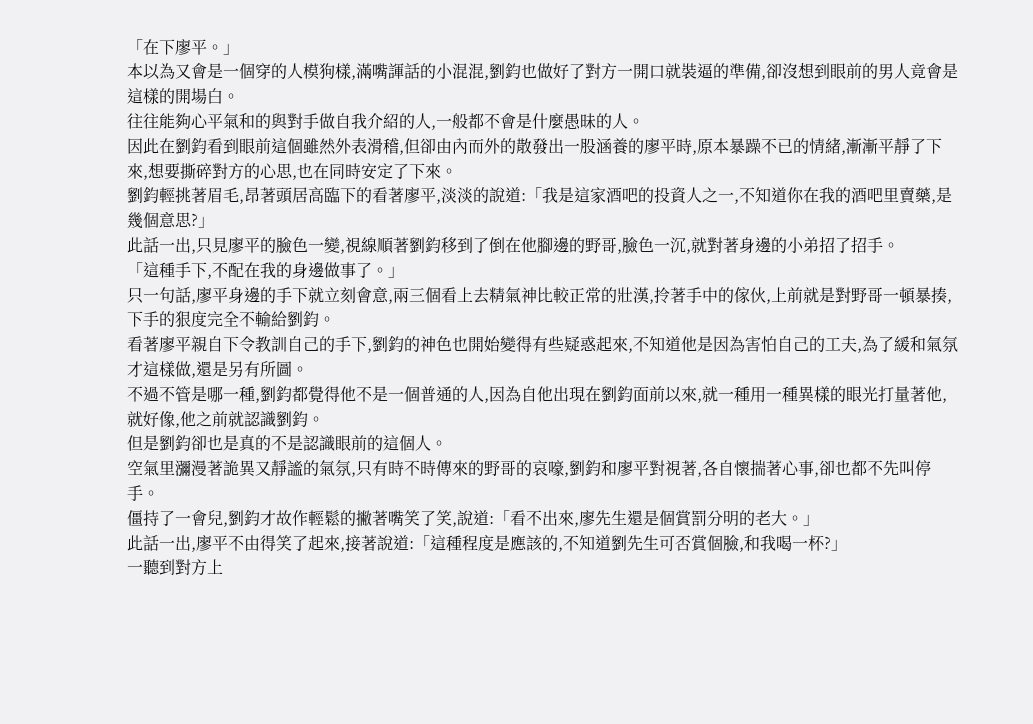「在下廖平。」
本以為又會是一個穿的人模狗樣,滿嘴諢話的小混混,劉鈞也做好了對方一開口就裝逼的準備,卻沒想到眼前的男人竟會是這樣的開場白。
往往能夠心平氣和的與對手做自我介紹的人,一般都不會是什麼愚昧的人。
因此在劉鈞看到眼前這個雖然外表滑稽,但卻由內而外的散發出一股涵養的廖平時,原本暴躁不已的情緒,漸漸平靜了下來,想要撕碎對方的心思,也在同時安定了下來。
劉鈞輕挑著眉毛,昂著頭居高臨下的看著廖平,淡淡的說道:「我是這家酒吧的投資人之一,不知道你在我的酒吧里賣藥,是幾個意思?」
此話一出,只見廖平的臉色一變,視線順著劉鈞移到了倒在他腳邊的野哥,臉色一沉,就對著身邊的小弟招了招手。
「這種手下,不配在我的身邊做事了。」
只一句話,廖平身邊的手下就立刻會意,兩三個看上去精氣神比較正常的壯漢,拎著手中的傢伙,上前就是對野哥一頓暴揍,下手的狠度完全不輸給劉鈞。
看著廖平親自下令教訓自己的手下,劉鈞的神色也開始變得有些疑惑起來,不知道他是因為害怕自己的工夫,為了緩和氣氛才這樣做,還是另有所圖。
不過不管是哪一種,劉鈞都覺得他不是一個普通的人,因為自他出現在劉鈞面前以來,就一種用一種異樣的眼光打量著他,就好像,他之前就認識劉鈞。
但是劉鈞卻也是真的不是認識眼前的這個人。
空氣里瀰漫著詭異又靜謐的氣氛,只有時不時傳來的野哥的哀嚎,劉鈞和廖平對視著,各自懷揣著心事,卻也都不先叫停手。
僵持了一會兒,劉鈞才故作輕鬆的撇著嘴笑了笑,說道:「看不出來,廖先生還是個賞罰分明的老大。」
此話一出,廖平不由得笑了起來,接著說道:「這種程度是應該的,不知道劉先生可否賞個臉,和我喝一杯?」
一聽到對方上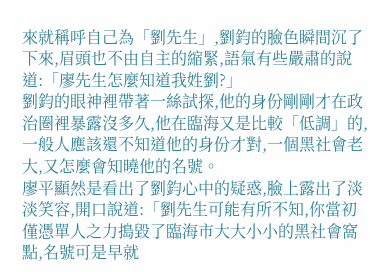來就稱呼自己為「劉先生」,劉鈞的臉色瞬間沉了下來,眉頭也不由自主的縮緊,語氣有些嚴肅的說道:「廖先生怎麼知道我姓劉?」
劉鈞的眼神裡帶著一絲試探,他的身份剛剛才在政治圈裡暴露沒多久,他在臨海又是比較「低調」的,一般人應該還不知道他的身份才對,一個黑社會老大,又怎麼會知曉他的名號。
廖平顯然是看出了劉鈞心中的疑惑,臉上露出了淡淡笑容,開口說道:「劉先生可能有所不知,你當初僅憑單人之力搗毀了臨海市大大小小的黑社會窩點,名號可是早就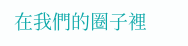在我們的圈子裡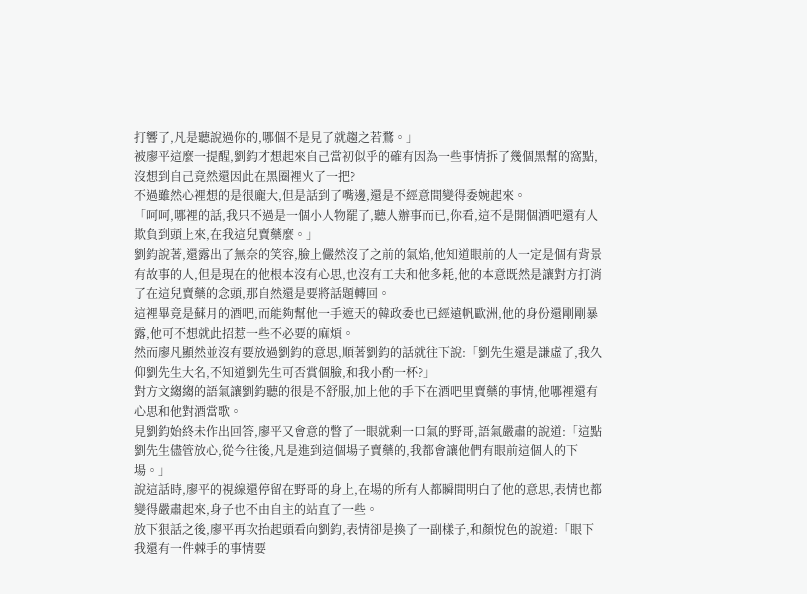打響了,凡是聽說過你的,哪個不是見了就趨之若鶩。」
被廖平這麼一提醒,劉鈞才想起來自己當初似乎的確有因為一些事情拆了幾個黑幫的窩點,沒想到自己竟然還因此在黑圈裡火了一把?
不過雖然心裡想的是很龐大,但是話到了嘴邊,還是不經意間變得委婉起來。
「呵呵,哪裡的話,我只不過是一個小人物罷了,聽人辦事而已,你看,這不是開個酒吧還有人欺負到頭上來,在我這兒賣藥麼。」
劉鈞說著,還露出了無奈的笑容,臉上儼然沒了之前的氣焰,他知道眼前的人一定是個有背景有故事的人,但是現在的他根本沒有心思,也沒有工夫和他多耗,他的本意既然是讓對方打消了在這兒賣藥的念頭,那自然還是要將話題轉回。
這裡畢竟是蘇月的酒吧,而能夠幫他一手遮天的韓政委也已經遠帆歐洲,他的身份還剛剛暴露,他可不想就此招惹一些不必要的麻煩。
然而廖凡顯然並沒有要放過劉鈞的意思,順著劉鈞的話就往下說:「劉先生還是謙虛了,我久仰劉先生大名,不知道劉先生可否賞個臉,和我小酌一杯?」
對方文縐縐的語氣讓劉鈞聽的很是不舒服,加上他的手下在酒吧里賣藥的事情,他哪裡還有心思和他對酒當歌。
見劉鈞始終未作出回答,廖平又會意的瞥了一眼就剩一口氣的野哥,語氣嚴肅的說道:「這點劉先生儘管放心,從今往後,凡是進到這個場子賣藥的,我都會讓他們有眼前這個人的下場。」
說這話時,廖平的視線還停留在野哥的身上,在場的所有人都瞬間明白了他的意思,表情也都變得嚴肅起來,身子也不由自主的站直了一些。
放下狠話之後,廖平再次抬起頭看向劉鈞,表情卻是換了一副樣子,和顏悅色的說道:「眼下我還有一件棘手的事情要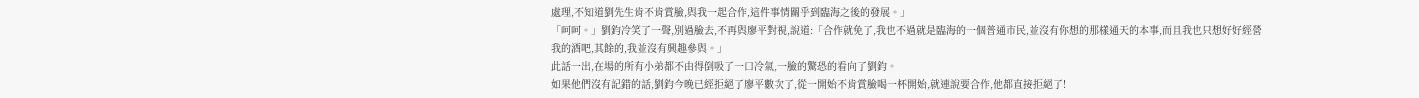處理,不知道劉先生肯不肯賞臉,與我一起合作,這件事情關乎到臨海之後的發展。」
「呵呵。」劉鈞冷笑了一聲,別過臉去,不再與廖平對視,說道:「合作就免了,我也不過就是臨海的一個普通市民,並沒有你想的那樣通天的本事,而且我也只想好好經營我的酒吧,其餘的,我並沒有興趣參與。」
此話一出,在場的所有小弟都不由得倒吸了一口冷氣,一臉的驚恐的看向了劉鈞。
如果他們沒有記錯的話,劉鈞今晚已經拒絕了廖平數次了,從一開始不肯賞臉喝一杯開始,就連說要合作,他都直接拒絕了!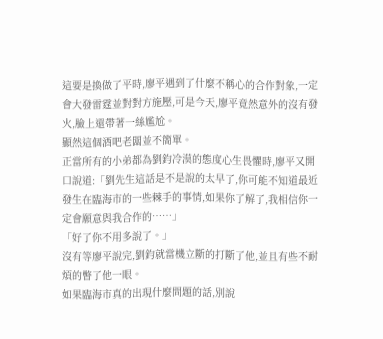這要是換做了平時,廖平遇到了什麼不稱心的合作對象,一定會大發雷霆並對對方施壓,可是今天,廖平竟然意外的沒有發火,臉上還帶著一絲尷尬。
顯然這個酒吧老闆並不簡單。
正當所有的小弟都為劉鈞冷漠的態度心生畏懼時,廖平又開口說道:「劉先生這話是不是說的太早了,你可能不知道最近發生在臨海市的一些棘手的事情,如果你了解了,我相信你一定會願意與我合作的……」
「好了你不用多說了。」
沒有等廖平說完,劉鈞就當機立斷的打斷了他,並且有些不耐煩的瞥了他一眼。
如果臨海市真的出現什麼問題的話,別說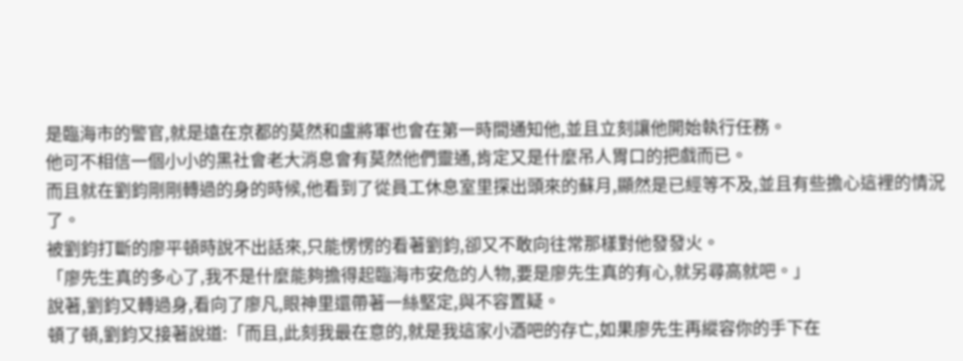是臨海市的警官,就是遠在京都的莫然和盧將軍也會在第一時間通知他,並且立刻讓他開始執行任務。
他可不相信一個小小的黑社會老大消息會有莫然他們靈通,肯定又是什麼吊人胃口的把戲而已。
而且就在劉鈞剛剛轉過的身的時候,他看到了從員工休息室里探出頭來的蘇月,顯然是已經等不及,並且有些擔心這裡的情況了。
被劉鈞打斷的廖平頓時說不出話來,只能愣愣的看著劉鈞,卻又不敢向往常那樣對他發發火。
「廖先生真的多心了,我不是什麼能夠擔得起臨海市安危的人物,要是廖先生真的有心,就另尋高就吧。」
說著,劉鈞又轉過身,看向了廖凡,眼神里還帶著一絲堅定,與不容置疑。
頓了頓,劉鈞又接著說道:「而且,此刻我最在意的,就是我這家小酒吧的存亡,如果廖先生再縱容你的手下在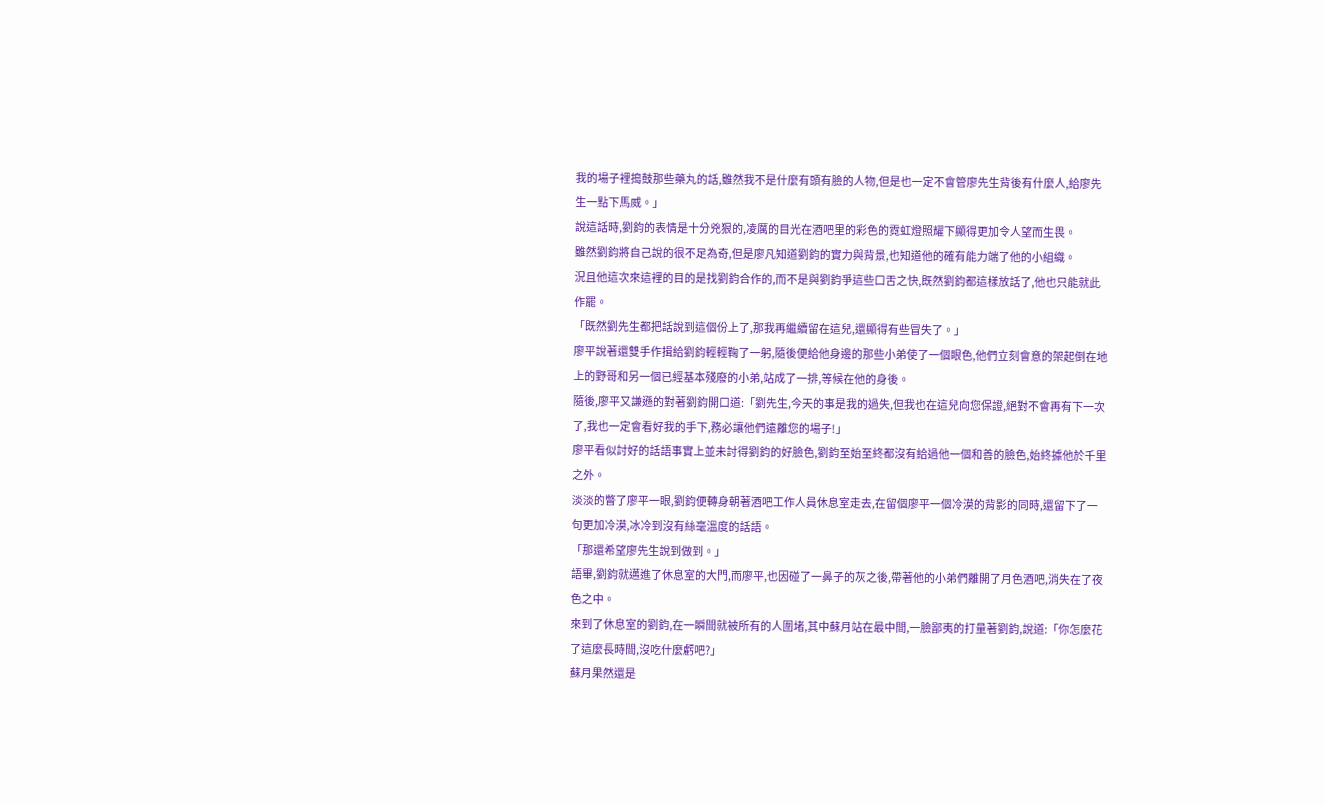我的場子裡搗鼓那些藥丸的話,雖然我不是什麼有頭有臉的人物,但是也一定不會管廖先生背後有什麼人,給廖先生一點下馬威。」
說這話時,劉鈞的表情是十分兇狠的,凌厲的目光在酒吧里的彩色的霓虹燈照耀下顯得更加令人望而生畏。
雖然劉鈞將自己說的很不足為奇,但是廖凡知道劉鈞的實力與背景,也知道他的確有能力端了他的小組織。
況且他這次來這裡的目的是找劉鈞合作的,而不是與劉鈞爭這些口舌之快,既然劉鈞都這樣放話了,他也只能就此作罷。
「既然劉先生都把話說到這個份上了,那我再繼續留在這兒,還顯得有些冒失了。」
廖平說著還雙手作揖給劉鈞輕輕鞠了一躬,隨後便給他身邊的那些小弟使了一個眼色,他們立刻會意的架起倒在地上的野哥和另一個已經基本殘廢的小弟,站成了一排,等候在他的身後。
隨後,廖平又謙遜的對著劉鈞開口道:「劉先生,今天的事是我的過失,但我也在這兒向您保證,絕對不會再有下一次了,我也一定會看好我的手下,務必讓他們遠離您的場子!」
廖平看似討好的話語事實上並未討得劉鈞的好臉色,劉鈞至始至終都沒有給過他一個和善的臉色,始終據他於千里之外。
淡淡的瞥了廖平一眼,劉鈞便轉身朝著酒吧工作人員休息室走去,在留個廖平一個冷漠的背影的同時,還留下了一句更加冷漠,冰冷到沒有絲毫溫度的話語。
「那還希望廖先生說到做到。」
語畢,劉鈞就邁進了休息室的大門,而廖平,也因碰了一鼻子的灰之後,帶著他的小弟們離開了月色酒吧,消失在了夜色之中。
來到了休息室的劉鈞,在一瞬間就被所有的人圍堵,其中蘇月站在最中間,一臉鄙夷的打量著劉鈞,說道:「你怎麼花了這麼長時間,沒吃什麼虧吧?」
蘇月果然還是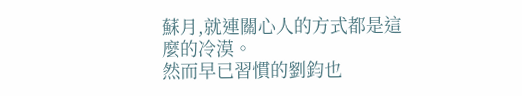蘇月,就連關心人的方式都是這麼的冷漠。
然而早已習慣的劉鈞也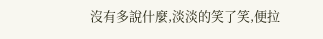沒有多說什麼,淡淡的笑了笑,便拉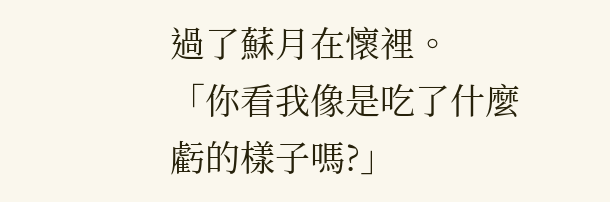過了蘇月在懷裡。
「你看我像是吃了什麼虧的樣子嗎?」